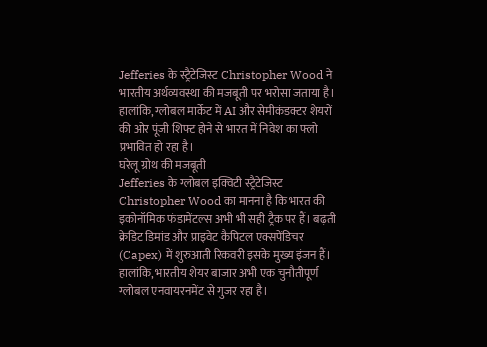Jefferies के स्ट्रैटेजिस्ट Christopher Wood ने भारतीय अर्थव्यवस्था की मजबूती पर भरोसा जताया है। हालांकि, ग्लोबल मार्केट में AI और सेमीकंडक्टर शेयरों की ओर पूंजी शिफ्ट होने से भारत में निवेश का फ्लो प्रभावित हो रहा है।
घरेलू ग्रोथ की मजबूती
Jefferies के ग्लोबल इक्विटी स्ट्रैटेजिस्ट Christopher Wood का मानना है कि भारत की इकोनॉमिक फंडामेंटल्स अभी भी सही ट्रैक पर हैं। बढ़ती क्रेडिट डिमांड और प्राइवेट कैपिटल एक्सपेंडिचर (Capex) में शुरुआती रिकवरी इसके मुख्य इंजन हैं। हालांकि, भारतीय शेयर बाजार अभी एक चुनौतीपूर्ण ग्लोबल एनवायरनमेंट से गुजर रहा है।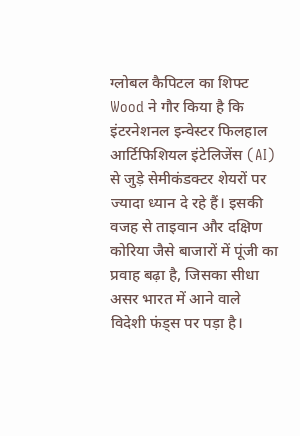ग्लोबल कैपिटल का शिफ्ट
Wood ने गौर किया है कि इंटरनेशनल इन्वेस्टर फिलहाल आर्टिफिशियल इंटेलिजेंस (AI) से जुड़े सेमीकंडक्टर शेयरों पर ज्यादा ध्यान दे रहे हैं। इसकी वजह से ताइवान और दक्षिण कोरिया जैसे बाजारों में पूंजी का प्रवाह बढ़ा है, जिसका सीधा असर भारत में आने वाले विदेशी फंड्स पर पड़ा है।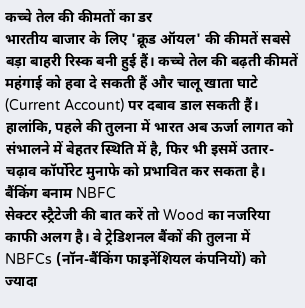कच्चे तेल की कीमतों का डर
भारतीय बाजार के लिए 'क्रूड ऑयल' की कीमतें सबसे बड़ा बाहरी रिस्क बनी हुई हैं। कच्चे तेल की बढ़ती कीमतें महंगाई को हवा दे सकती हैं और चालू खाता घाटे (Current Account) पर दबाव डाल सकती हैं। हालांकि, पहले की तुलना में भारत अब ऊर्जा लागत को संभालने में बेहतर स्थिति में है, फिर भी इसमें उतार-चढ़ाव कॉर्पोरेट मुनाफे को प्रभावित कर सकता है।
बैंकिंग बनाम NBFC
सेक्टर स्ट्रैटेजी की बात करें तो Wood का नजरिया काफी अलग है। वे ट्रेडिशनल बैंकों की तुलना में NBFCs (नॉन-बैंकिंग फाइनेंशियल कंपनियों) को ज्यादा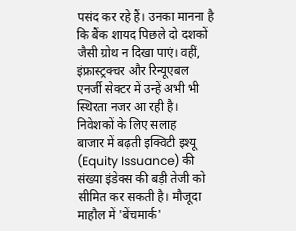पसंद कर रहे हैं। उनका मानना है कि बैंक शायद पिछले दो दशकों जैसी ग्रोथ न दिखा पाएं। वहीं, इंफ्रास्ट्रक्चर और रिन्यूएबल एनर्जी सेक्टर में उन्हें अभी भी स्थिरता नजर आ रही है।
निवेशकों के लिए सलाह
बाजार में बढ़ती इक्विटी इश्यू (Equity Issuance) की संख्या इंडेक्स की बड़ी तेजी को सीमित कर सकती है। मौजूदा माहौल में 'बेंचमार्क'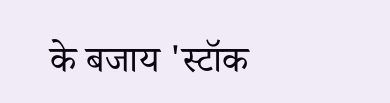के बजाय 'स्टॉक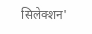सिलेक्शन'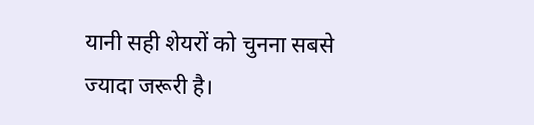यानी सही शेयरों को चुनना सबसे ज्यादा जरूरी है।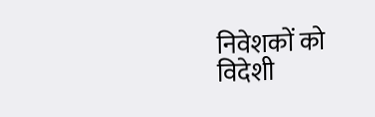निवेशकों को विदेशी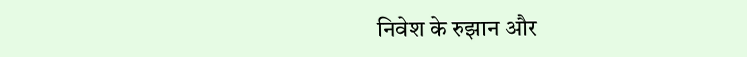निवेश के रुझान और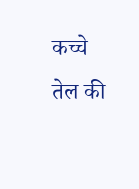कच्चे तेल की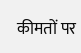कीमतों पर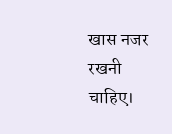खास नजर रखनी चाहिए।